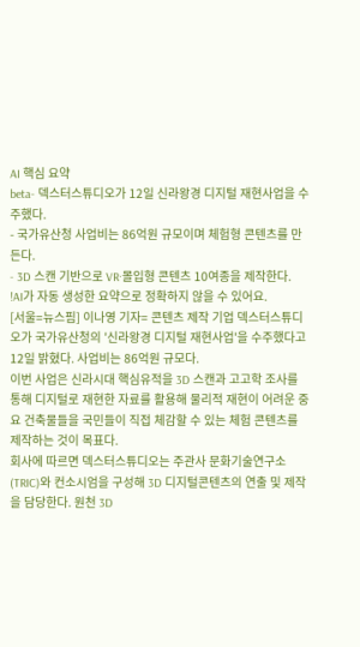AI 핵심 요약
beta- 덱스터스튜디오가 12일 신라왕경 디지털 재현사업을 수주했다.
- 국가유산청 사업비는 86억원 규모이며 체험형 콘텐츠를 만든다.
- 3D 스캔 기반으로 VR·몰입형 콘텐츠 10여종을 제작한다.
!AI가 자동 생성한 요약으로 정확하지 않을 수 있어요.
[서울=뉴스핌] 이나영 기자= 콘텐츠 제작 기업 덱스터스튜디오가 국가유산청의 '신라왕경 디지털 재현사업'을 수주했다고 12일 밝혔다. 사업비는 86억원 규모다.
이번 사업은 신라시대 핵심유적을 3D 스캔과 고고학 조사를 통해 디지털로 재현한 자료를 활용해 물리적 재현이 어려운 중요 건축물들을 국민들이 직접 체감할 수 있는 체험 콘텐츠를 제작하는 것이 목표다.
회사에 따르면 덱스터스튜디오는 주관사 문화기술연구소(TRIC)와 컨소시엄을 구성해 3D 디지털콘텐츠의 연출 및 제작을 담당한다. 원천 3D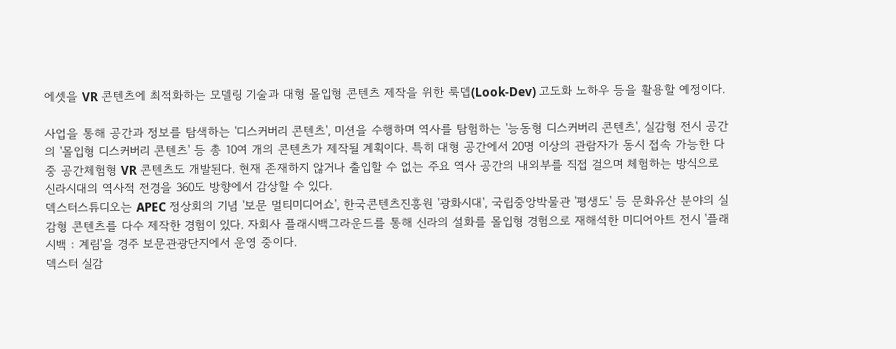에셋을 VR 콘텐츠에 최적화하는 모델링 기술과 대형 몰입형 콘텐츠 제작을 위한 룩뎁(Look-Dev) 고도화 노하우 등을 활용할 예정이다.

사업을 통해 공간과 정보를 탐색하는 '디스커버리 콘텐츠', 미션을 수행하며 역사를 탐험하는 '능동형 디스커버리 콘텐츠', 실감형 전시 공간의 '몰입형 디스커버리 콘텐츠' 등 총 10여 개의 콘텐츠가 제작될 계획이다. 특히 대형 공간에서 20명 이상의 관람자가 동시 접속 가능한 다중 공간체험형 VR 콘텐츠도 개발된다. 현재 존재하지 않거나 출입할 수 없는 주요 역사 공간의 내외부를 직접 걸으며 체험하는 방식으로 신라시대의 역사적 전경을 360도 방향에서 감상할 수 있다.
덱스터스튜디오는 APEC 정상회의 기념 '보문 멀티미디어쇼', 한국콘텐츠진흥원 '광화시대', 국립중앙박물관 '평생도' 등 문화유산 분야의 실감형 콘텐츠를 다수 제작한 경험이 있다. 자회사 플래시백그라운드를 통해 신라의 설화를 몰입형 경험으로 재해석한 미디어아트 전시 '플래시백 : 계림'을 경주 보문관광단지에서 운영 중이다.
덱스터 실감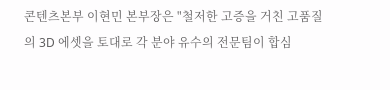콘텐츠본부 이현민 본부장은 "철저한 고증을 거친 고품질의 3D 에셋을 토대로 각 분야 유수의 전문팀이 합심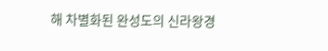해 차별화된 완성도의 신라왕경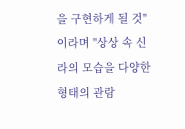을 구현하게 될 것"이라며 "상상 속 신라의 모습을 다양한 형태의 관람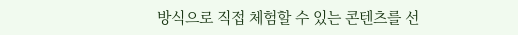방식으로 직접 체험할 수 있는 콘텐츠를 선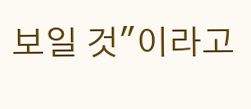보일 것"이라고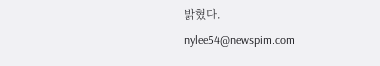밝혔다.
nylee54@newspim.com